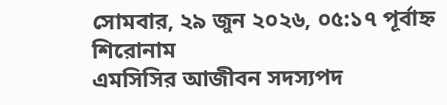সোমবার, ২৯ জুন ২০২৬, ০৫:১৭ পূর্বাহ্ন
শিরোনাম
এমসিসির আজীবন সদস্যপদ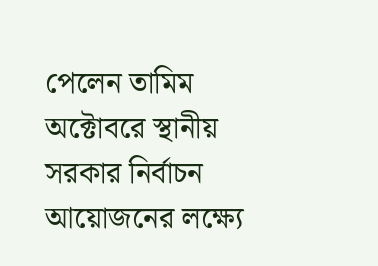পেলেন তামিম অক্টোবরে স্থানীয় সরকার নির্বাচন আয়োজনের লক্ষ্যে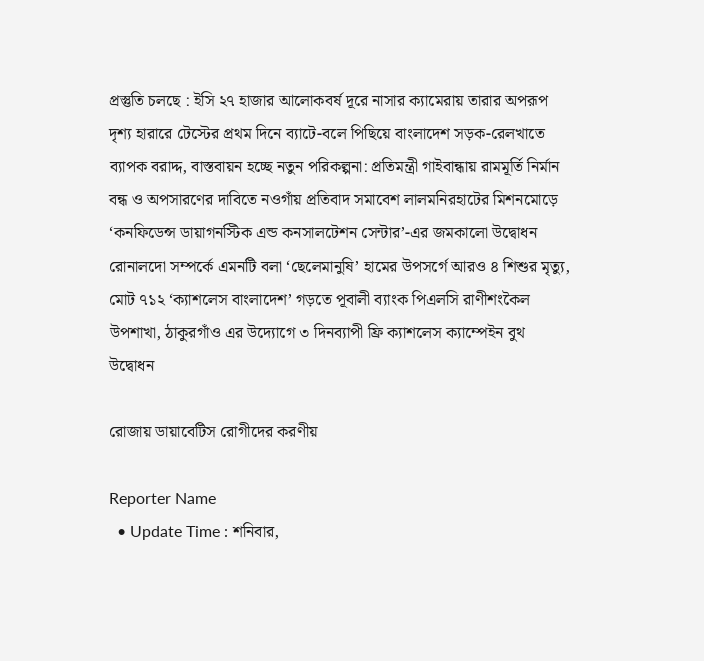প্রস্তুতি চলছে : ইসি ২৭ হাজার আলোকবর্ষ দূরে নাসার ক্যামেরায় তারার অপরূপ দৃশ্য হারারে টেস্টের প্রথম দিনে ব‍্যাটে-বলে পিছিয়ে বাংলাদেশ সড়ক-রেলখাতে ব্যাপক বরাদ্দ, বাস্তবায়ন হচ্ছে নতুন পরিকল্পনা: প্রতিমন্ত্রী গাইবান্ধায় রামমূর্তি নির্মান বন্ধ ও অপসারণের দাবিতে নওগাঁয় প্রতিবাদ সমাবেশ লালমনিরহাটের মিশনমোড়ে ‘কনফিডেন্স ডায়াগনস্টিক এন্ড কনসালটেশন সেন্টার’-এর জমকালো উদ্বোধন রোনালদো সম্পর্কে এমনটি বলা ‘ছেলেমানুষি’ হামের উপসর্গে আরও ৪ শিশুর মৃত্যু, মোট ৭১২ ‘ক্যাশলেস বাংলাদেশ’ গড়তে পূবালী ব্যাংক পিএলসি রাণীশংকৈল উপশাখা, ঠাকুরগাঁও এর উদ্যোগে ৩ দিনব্যাপী ফ্রি ক্যাশলেস ক্যাম্পেইন বুথ উদ্বোধন

রোজায় ডায়াবেটিস রোগীদের করণীয়

Reporter Name
  • Update Time : শনিবার,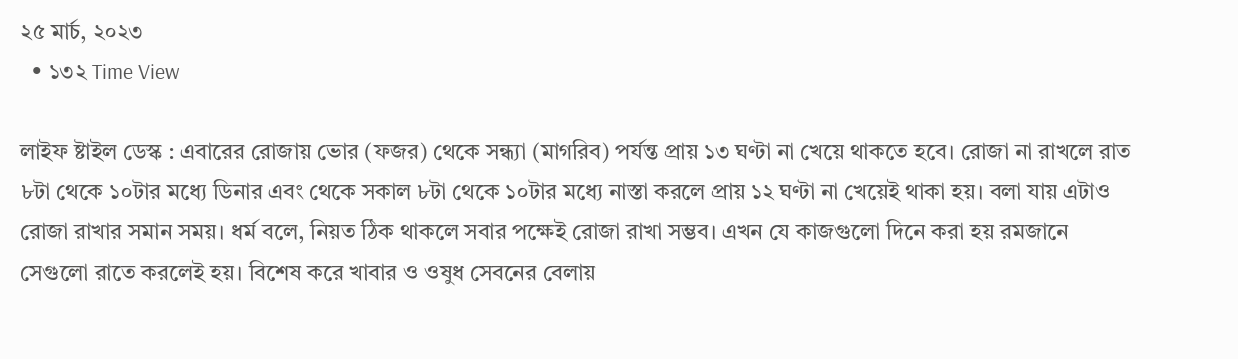২৫ মার্চ, ২০২৩
  • ১৩২ Time View

লাইফ ষ্টাইল ডেস্ক : এবারের রোজায় ভোর (ফজর) থেকে সন্ধ্যা (মাগরিব) পর্যন্ত প্রায় ১৩ ঘণ্টা না খেয়ে থাকতে হবে। রোজা না রাখলে রাত ৮টা থেকে ১০টার মধ্যে ডিনার এবং থেকে সকাল ৮টা থেকে ১০টার মধ্যে নাস্তা করলে প্রায় ১২ ঘণ্টা না খেয়েই থাকা হয়। বলা যায় এটাও রোজা রাখার সমান সময়। ধর্ম বলে, নিয়ত ঠিক থাকলে সবার পক্ষেই রোজা রাখা সম্ভব। এখন যে কাজগুলো দিনে করা হয় রমজানে সেগুলো রাতে করলেই হয়। বিশেষ করে খাবার ও ওষুধ সেবনের বেলায়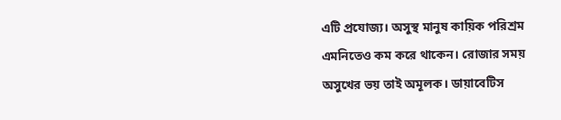এটি প্রযোজ্য। অসুস্থ মানুষ কায়িক পরিশ্রম এমনিতেও কম করে থাকেন। রোজার সময় অসুখের ভয় তাই অমূলক। ডায়াবেটিস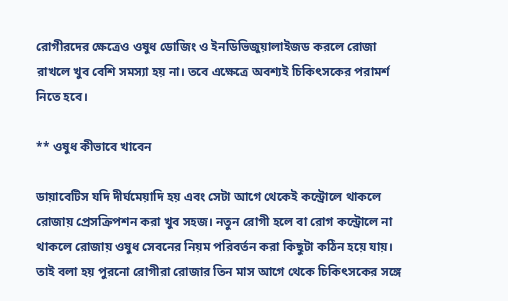রোগীরদের ক্ষেত্রেও ওষুধ ডোজিং ও ইনডিভিজুয়ালাইজড করলে রোজা রাখলে খুব বেশি সমস্যা হয় না। তবে এক্ষেত্রে অবশ্যই চিকিৎসকের পরামর্শ নিতে হবে।

** ওষুধ কীভাবে খাবেন

ডায়াবেটিস যদি দীর্ঘমেয়াদি হয় এবং সেটা আগে থেকেই কন্ট্রোলে থাকলে রোজায় প্রেসক্রিপশন করা খুব সহজ। নতুন রোগী হলে বা রোগ কন্ট্রোলে না থাকলে রোজায় ওষুধ সেবনের নিয়ম পরিবর্তন করা কিছুটা কঠিন হয়ে যায়। তাই বলা হয় পুরনো রোগীরা রোজার তিন মাস আগে থেকে চিকিৎসকের সঙ্গে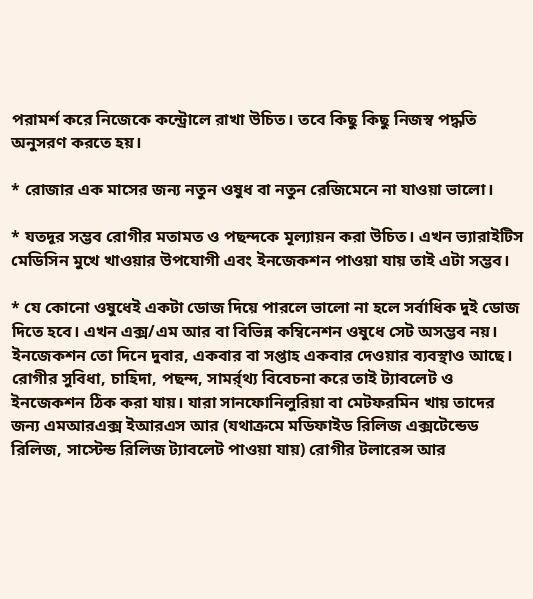পরামর্শ করে নিজেকে কন্ট্রোলে রাখা উচিত। তবে কিছু কিছু নিজস্ব পদ্ধতি অনুসরণ করতে হয়।

* রোজার এক মাসের জন্য নতুন ওষুধ বা নতুন রেজিমেনে না যাওয়া ভালো।

* যতদূর সম্ভব রোগীর মতামত ও পছন্দকে মূল্যায়ন করা উচিত। এখন ভ্যারাইটিস মেডিসিন মুখে খাওয়ার উপযোগী এবং ইনজেকশন পাওয়া যায় তাই এটা সম্ভব।

* যে কোনো ওষুধেই একটা ডোজ দিয়ে পারলে ভালো না হলে সর্বাধিক দুই ডোজ দিতে হবে। এখন এক্স/এম আর বা বিভিন্ন কম্বিনেশন ওষুধে সেট অসম্ভব নয়। ইনজেকশন তো দিনে দুবার, একবার বা সপ্তাহ একবার দেওয়ার ব্যবস্থাও আছে। রোগীর সুবিধা, চাহিদা, পছন্দ, সামর্র্থ্য বিবেচনা করে তাই ট্যাবলেট ও ইনজেকশন ঠিক করা যায়। যারা সানফোনিলুরিয়া বা মেটফরমিন খায় তাদের জন্য এমআরএক্স ইআরএস আর (যথাক্রমে মডিফাইড রিলিজ এক্সটেন্ডেড রিলিজ, সাস্টেন্ড রিলিজ ট্যাবলেট পাওয়া যায়) রোগীর টলারেন্স আর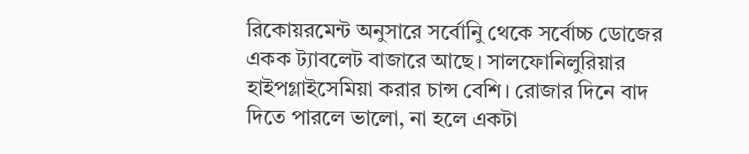রিকোয়রমেন্ট অনুসারে সর্বোনিু থেকে সর্বোচ্চ ডোজের একক ট্যাবলেট বাজারে আছে। সালফোনিলুরিয়ার হাইপগ্লাইসেমিয়া করার চান্স বেশি। রোজার দিনে বাদ দিতে পারলে ভালো, না হলে একটা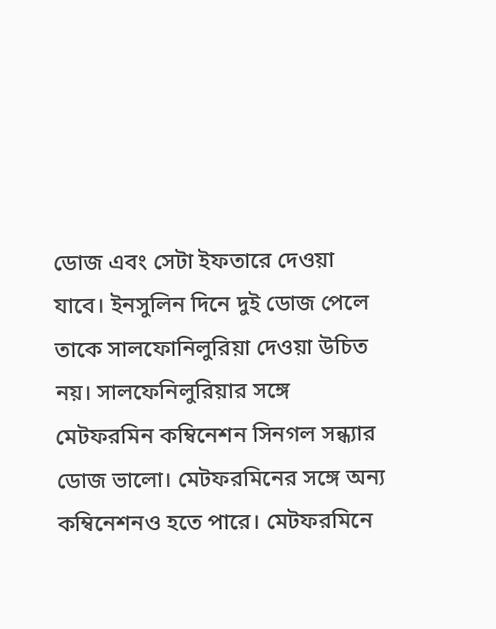ডোজ এবং সেটা ইফতারে দেওয়া যাবে। ইনসুলিন দিনে দুই ডোজ পেলে তাকে সালফোনিলুরিয়া দেওয়া উচিত নয়। সালফেনিলুরিয়ার সঙ্গে মেটফরমিন কম্বিনেশন সিনগল সন্ধ্যার ডোজ ভালো। মেটফরমিনের সঙ্গে অন্য কম্বিনেশনও হতে পারে। মেটফরমিনে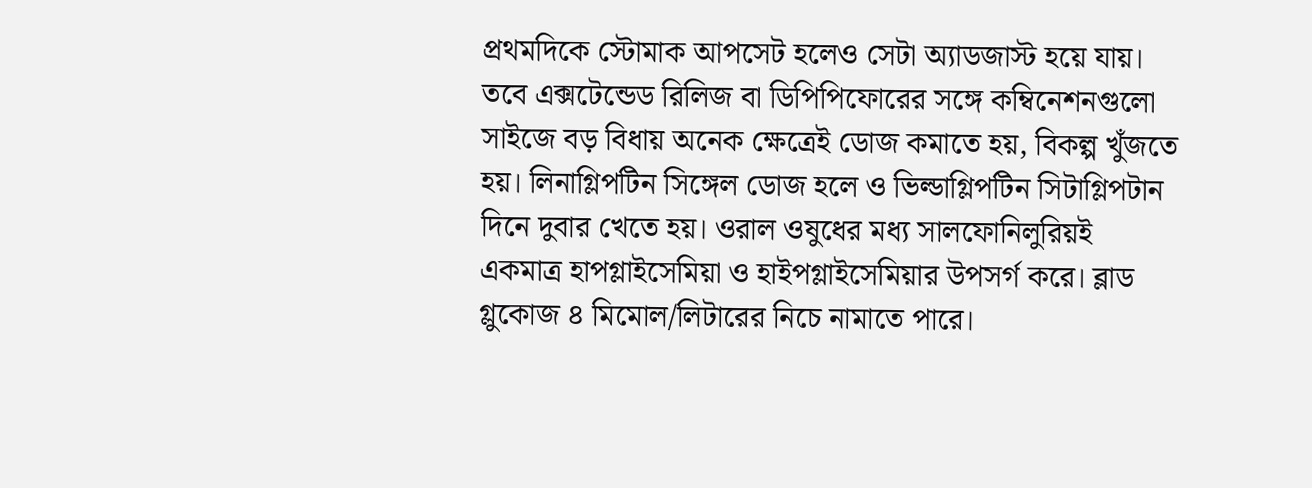প্রথমদিকে স্টোমাক আপসেট হলেও সেটা অ্যাডজাস্ট হয়ে যায়। তবে এক্সটেন্ডেড রিলিজ বা ডিপিপিফোরের সঙ্গে কম্বিনেশনগুলো সাইজে বড় বিধায় অনেক ক্ষেত্রেই ডোজ কমাতে হয়, বিকল্প খুঁজতে হয়। লিনাগ্লিপটিন সিঙ্গেল ডোজ হলে ও ভিল্ডাগ্লিপটিন সিটাগ্লিপটান দিনে দুবার খেতে হয়। ওরাল ওষুধের মধ্য সালফোনিলুরিয়ই একমাত্র হাপগ্লাইসেমিয়া ও হাইপগ্লাইসেমিয়ার উপসর্গ করে। ব্লাড গ্লুকোজ ৪ মিমোল/লিটারের নিচে নামাতে পারে।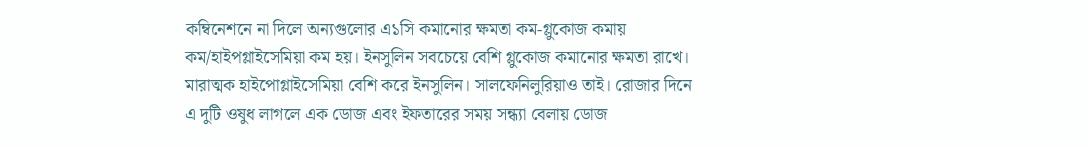কম্বিনেশনে না দিলে অন্যগুলোর এ১সি কমানোর ক্ষমতা কম-গ্লুকোজ কমায় কম/হাইপগ্লাইসেমিয়া কম হয়। ইনসুলিন সবচেয়ে বেশি গ্লুকোজ কমানোর ক্ষমতা রাখে। মারাত্মক হাইপোগ্লাইসেমিয়া বেশি করে ইনসুলিন। সালফেনিলুরিয়াও তাই। রোজার দিনে এ দুটি ওষুধ লাগলে এক ডোজ এবং ইফতারের সময় সন্ধ্যা বেলায় ডোজ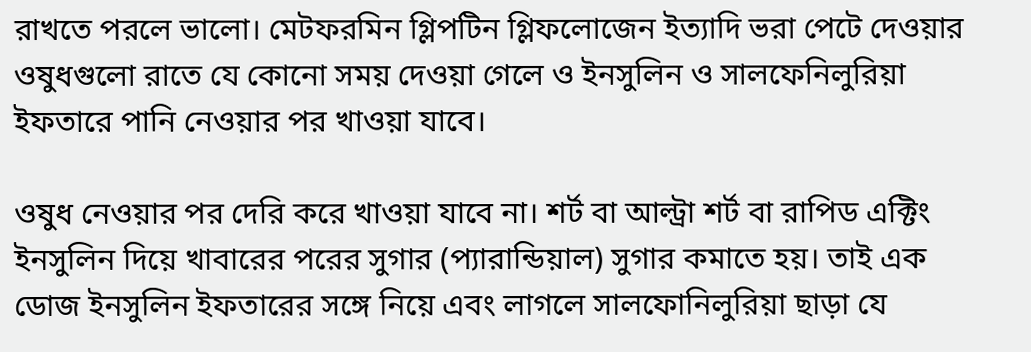রাখতে পরলে ভালো। মেটফরমিন গ্লিপটিন গ্লিফলোজেন ইত্যাদি ভরা পেটে দেওয়ার ওষুধগুলো রাতে যে কোনো সময় দেওয়া গেলে ও ইনসুলিন ও সালফেনিলুরিয়া ইফতারে পানি নেওয়ার পর খাওয়া যাবে।

ওষুধ নেওয়ার পর দেরি করে খাওয়া যাবে না। শর্ট বা আল্ট্রা শর্ট বা রাপিড এক্টিং ইনসুলিন দিয়ে খাবারের পরের সুগার (প্যারান্ডিয়াল) সুগার কমাতে হয়। তাই এক ডোজ ইনসুলিন ইফতারের সঙ্গে নিয়ে এবং লাগলে সালফোনিলুরিয়া ছাড়া যে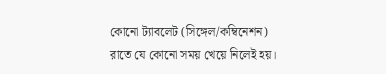কোনো ট্যাবলেট (সিঙ্গেল/কম্বিনেশন) রাতে যে কোনো সময় খেয়ে নিলেই হয়।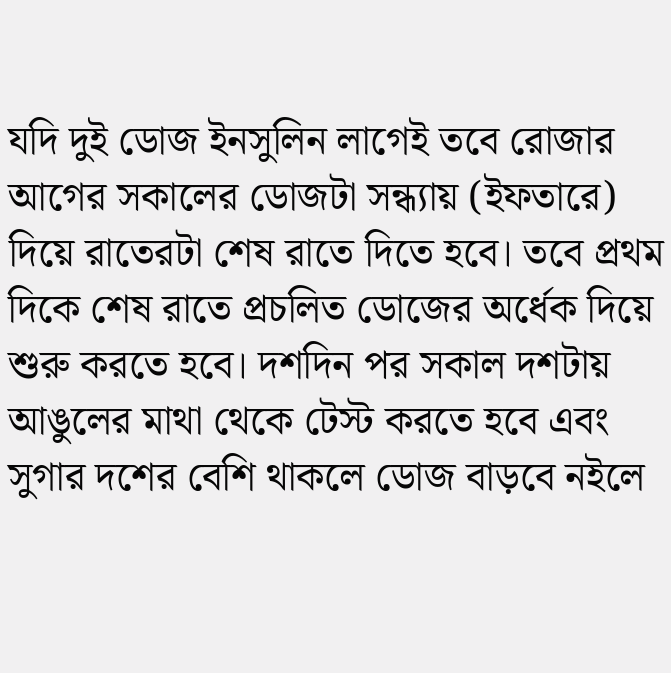যদি দুই ডোজ ইনসুলিন লাগেই তবে রোজার আগের সকালের ডোজটা সন্ধ্যায় (ইফতারে) দিয়ে রাতেরটা শেষ রাতে দিতে হবে। তবে প্রথম দিকে শেষ রাতে প্রচলিত ডোজের অর্ধেক দিয়ে শুরু করতে হবে। দশদিন পর সকাল দশটায় আঙুলের মাথা থেকে টেস্ট করতে হবে এবং সুগার দশের বেশি থাকলে ডোজ বাড়বে নইলে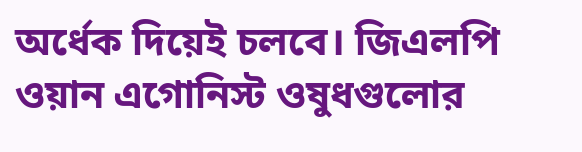অর্ধেক দিয়েই চলবে। জিএলপি ওয়ান এগোনিস্ট ওষুধগুলোর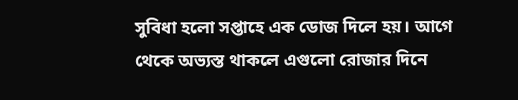সুবিধা হলো সপ্তাহে এক ডোজ দিলে হয়। আগে থেকে অভ্যস্ত থাকলে এগুলো রোজার দিনে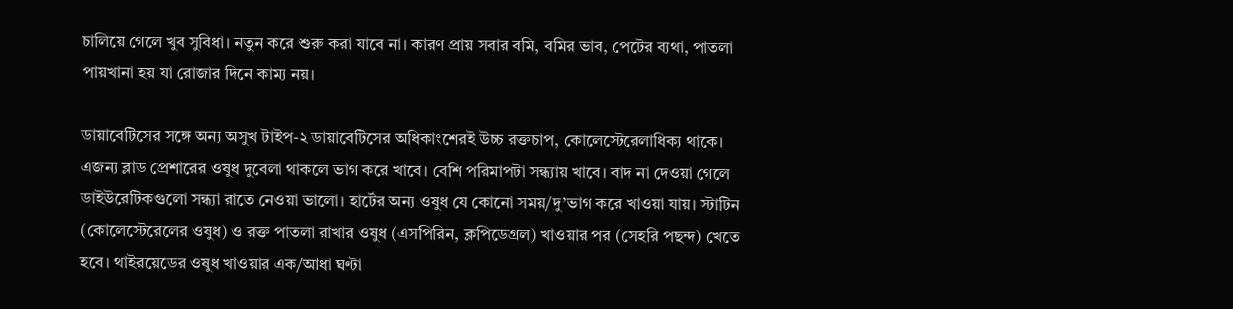চালিয়ে গেলে খুব সুবিধা। নতুন করে শুরু করা যাবে না। কারণ প্রায় সবার বমি, বমির ভাব, পেটের ব্যথা, পাতলা পায়খানা হয় যা রোজার দিনে কাম্য নয়।

ডায়াবেটিসের সঙ্গে অন্য অসুখ টাইপ-২ ডায়াবেটিসের অধিকাংশেরই উচ্চ রক্তচাপ, কোলেস্টেরেলাধিক্য থাকে। এজন্য ব্লাড প্রেশারের ওষুধ দুবেলা থাকলে ভাগ করে খাবে। বেশি পরিমাপটা সন্ধ্যায় খাবে। বাদ না দেওয়া গেলে ডাইউরেটিকগুলো সন্ধ্যা রাতে নেওয়া ভালো। হার্টের অন্য ওষুধ যে কোনো সময়/দু’ভাগ করে খাওয়া যায়। স্টাটিন (কোলেস্টেরেলের ওষুধ) ও রক্ত পাতলা রাখার ওষুধ (এসপিরিন, ক্লপিডেগ্রল) খাওয়ার পর (সেহরি পছন্দ) খেতে হবে। থাইরয়েডের ওষুধ খাওয়ার এক/আধা ঘণ্টা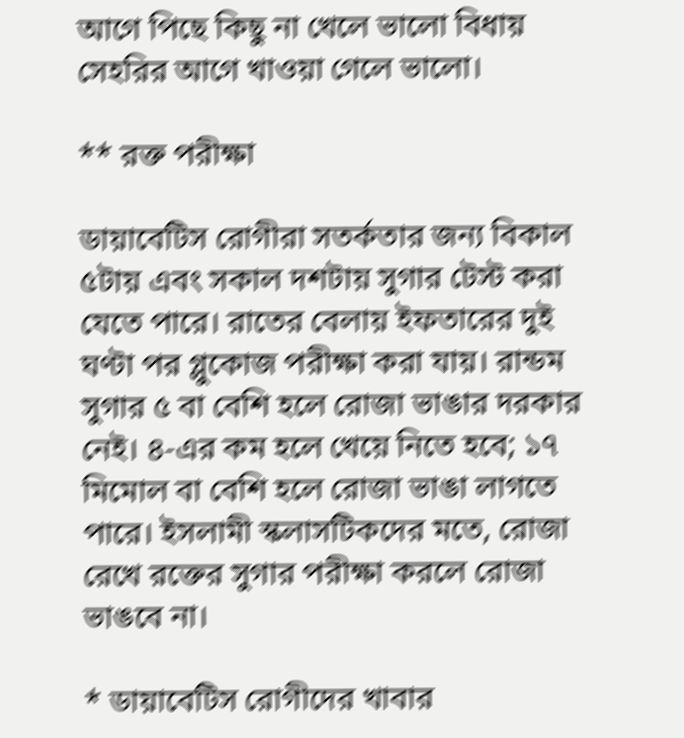আগে পিছে কিছু না খেলে ভালো বিধায় সেহরির আগে খাওয়া গেলে ভালো।

** রক্ত পরীক্ষা

ডায়াবেটিস রোগীরা সতর্কতার জন্য বিকাল ৫টায় এবং সকাল দশটায় সুগার টেস্ট করা যেতে পারে। রাতের বেলায় ইফতারের দুই ঘণ্টা পর গ্লুকোজ পরীক্ষা করা যায়। রান্ডম সুগার ৫ বা বেশি হলে রোজা ভাঙার দরকার নেই। ৪-এর কম হলে খেয়ে নিতে হবে; ১৭ মিমোল বা বেশি হলে রোজা ভাঙা লাগতে পারে। ইসলামী স্কলাসটিকদের মতে, রোজা রেখে রক্তের সুগার পরীক্ষা করলে রোজা ভাঙবে না।

* ডায়াবেটিস রোগীদের খাবার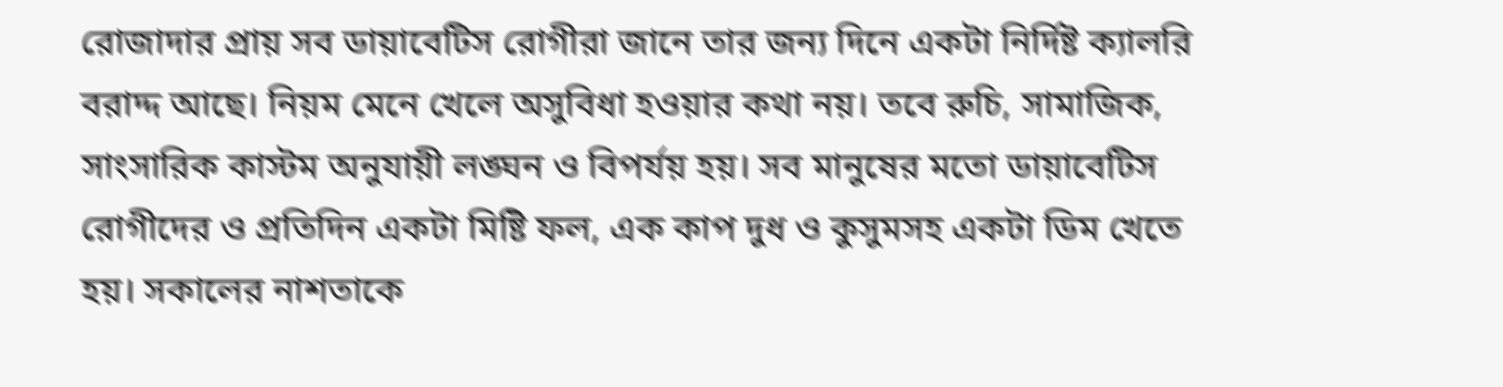রোজাদার প্রায় সব ডায়াবেটিস রোগীরা জানে তার জন্য দিনে একটা নির্দিষ্ট ক্যালরি বরাদ্দ আছে। নিয়ম মেনে খেলে অসুবিধা হওয়ার কথা নয়। তবে রুচি, সামাজিক, সাংসারিক কাস্টম অনুযায়ী লঙ্ঘন ও বিপর্যয় হয়। সব মানুষের মতো ডায়াবেটিস রোগীদের ও প্রতিদিন একটা মিষ্টি ফল, এক কাপ দুধ ও কুসুমসহ একটা ডিম খেতে হয়। সকালের নাশতাকে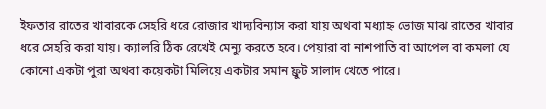ইফতার রাতের খাবারকে সেহরি ধরে রোজার খাদ্যবিন্যাস করা যায় অথবা মধ্যাহ্ন ভোজ মাঝ রাতের খাবার ধরে সেহরি করা যায়। ক্যালরি ঠিক রেখেই মেন্যু করতে হবে। পেয়ারা বা নাশপাতি বা আপেল বা কমলা যে কোনো একটা পুরা অথবা কয়েকটা মিলিয়ে একটার সমান ফ্রুট সালাদ খেতে পারে।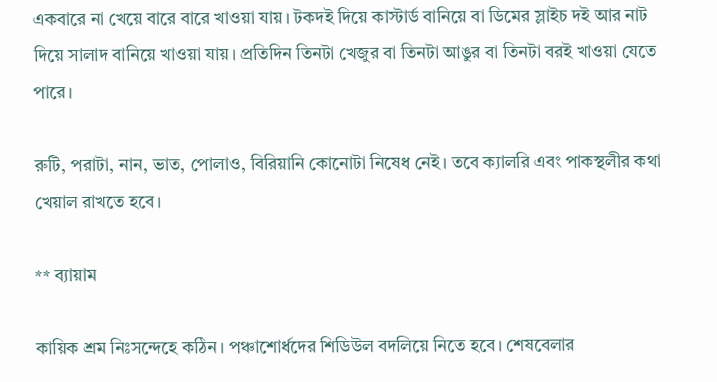একবারে না খেয়ে বারে বারে খাওয়া যায়। টকদই দিয়ে কাস্টার্ড বানিয়ে বা ডিমের স্লাইচ দই আর নাট দিয়ে সালাদ বানিয়ে খাওয়া যায়। প্রতিদিন তিনটা খেজুর বা তিনটা আঙুর বা তিনটা বরই খাওয়া যেতে পারে।

রুটি, পরাটা, নান, ভাত, পোলাও, বিরিয়ানি কোনোটা নিষেধ নেই। তবে ক্যালরি এবং পাকস্থলীর কথা খেয়াল রাখতে হবে।

** ব্যায়াম

কায়িক শ্রম নিঃসন্দেহে কঠিন। পঞ্চাশোর্ধদের শিডিউল বদলিয়ে নিতে হবে। শেষবেলার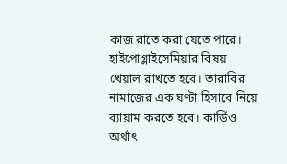কাজ রাতে করা যেতে পারে। হাইপোগ্লাইসেমিয়ার বিষয় খেয়াল রাখতে হবে। তারাবির নামাজের এক ঘণ্টা হিসাবে নিয়ে ব্যায়াম করতে হবে। কার্ডিও অর্থাৎ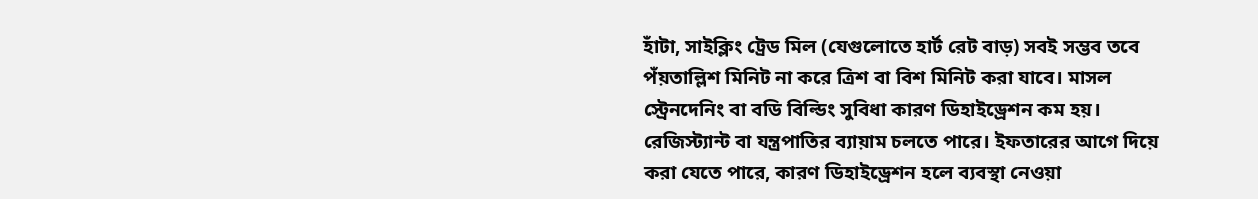হাঁটা, সাইক্লিং ট্রেড মিল (যেগুলোতে হার্ট রেট বাড়) সবই সম্ভব তবে পঁয়তাল্লিশ মিনিট না করে ত্রিশ বা বিশ মিনিট করা যাবে। মাসল স্ট্রেনদেনিং বা বডি বিল্ডিং সুবিধা কারণ ডিহাইড্রেশন কম হয়। রেজিস্ট্যান্ট বা যন্ত্রপাতির ব্যায়াম চলতে পারে। ইফতারের আগে দিয়ে করা যেতে পারে, কারণ ডিহাইড্রেশন হলে ব্যবস্থা নেওয়া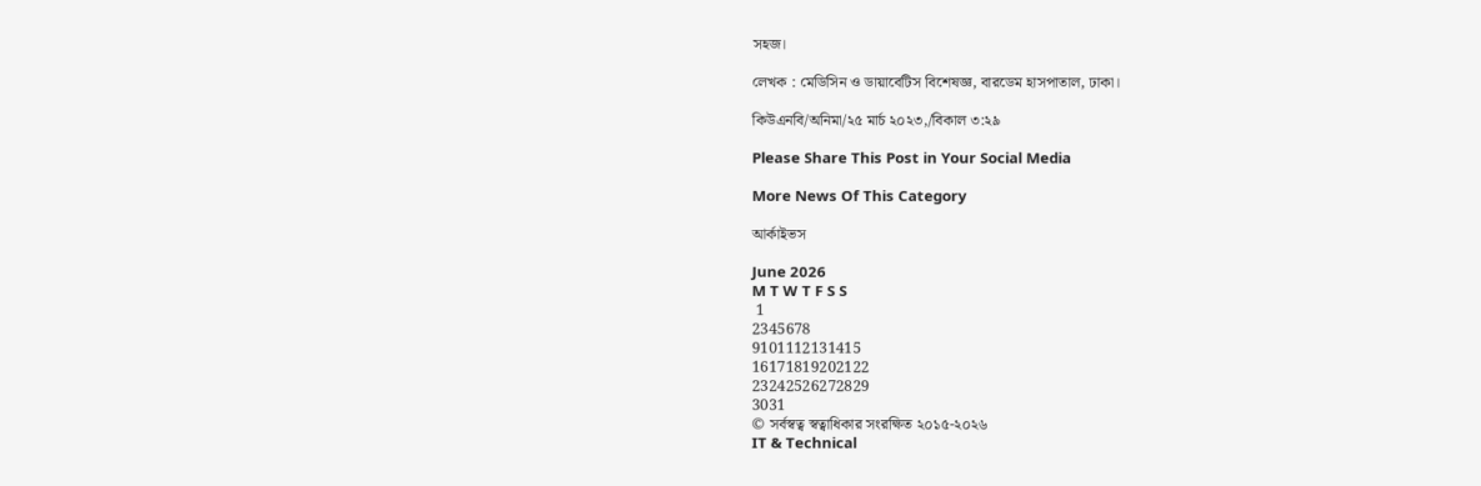সহজ।

লেখক : মেডিসিন ও ডায়াবেটিস বিশেষজ্ঞ, বারডেম হাসপাতাল, ঢাকা।

কিউএনবি/অনিমা/২৫ মার্চ ২০২৩,/বিকাল ৩:২৯

Please Share This Post in Your Social Media

More News Of This Category

আর্কাইভস

June 2026
M T W T F S S
 1
2345678
9101112131415
16171819202122
23242526272829
3031
© সর্বস্বত্ব স্বত্বাধিকার সংরক্ষিত ২০১৫-২০২৬
IT & Technical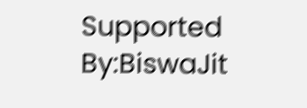Supported By:BiswaJit